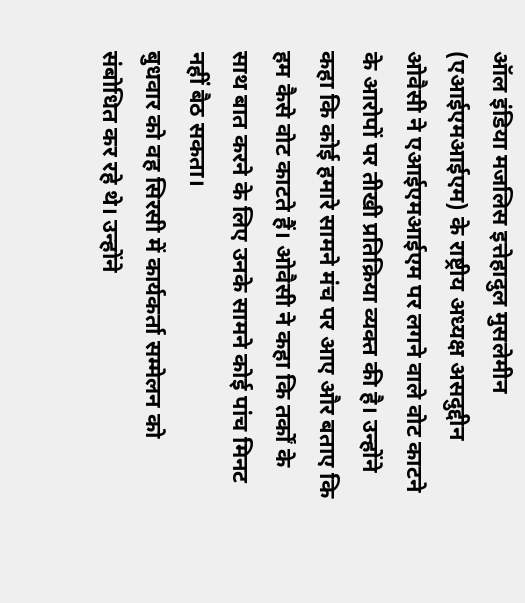ऑल इंडिया मजलिस इत्तेहादुल मुसलेमीन (एआईएमआईएम) के राष्ट्रीय अध्यक्ष असदुद्दीन ओवैसी ने एआईएमआईएम पर लगने वाले वोट काटने के आरोपों पर तीखी प्रतिक्रिया व्यक्त की है। उन्होंने कहा कि कोई हमारे सामने मंच पर आए और बताए कि हम कैसे वोट काटते हैं। ओवैसी ने कहा कि तर्कों के साथ बात करने के लिए उनके सामने कोई पांच मिनट नहीं बैठ सकता।
बुधवार को वह सिरसी में कार्यकर्ता सम्मेलन को संबोधित कर रहे थे। उन्होंने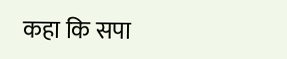कहा कि सपा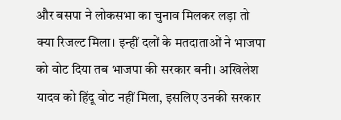और बसपा ने लोकसभा का चुनाव मिलकर लड़ा तो क्या रिजल्ट मिला। इन्हीं दलों के मतदाताओं ने भाजपा को वोट दिया तब भाजपा की सरकार बनी। अखिलेश यादव को हिंदू वोट नहीं मिला, इसलिए उनकी सरकार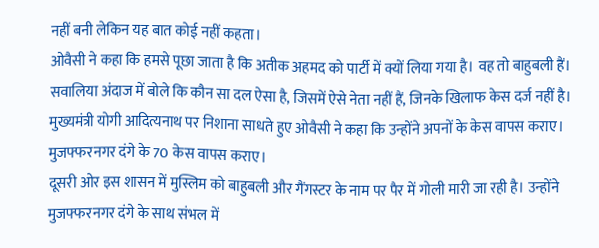नहीं बनी लेकिन यह बात कोई नहीं कहता।
ओवैसी ने कहा कि हमसे पूछा जाता है कि अतीक अहमद को पार्टी में क्यों लिया गया है। वह तो बाहुबली हैं। सवालिया अंदाज में बोले कि कौन सा दल ऐसा है, जिसमें ऐसे नेता नहीं हैं, जिनके खिलाफ केस दर्ज नहीं है। मुख्यमंत्री योगी आदित्यनाथ पर निशाना साधते हुए ओवैसी ने कहा कि उन्होंने अपनों के केस वापस कराए। मुजफ्फरनगर दंगे के 70 केस वापस कराए।
दूसरी ओर इस शासन में मुस्लिम को बाहुबली और गैंगस्टर के नाम पर पैर में गोली मारी जा रही है। उन्होंने मुजफ्फरनगर दंगे के साथ संभल में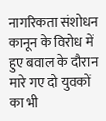नागरिकता संशोधन कानून के विरोध में हुए बवाल के दौरान मारे गए दो युवकों का भी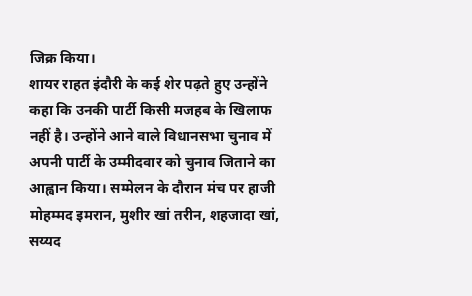जिक्र किया।
शायर राहत इंदौरी के कई शेर पढ़ते हुए उन्होंने कहा कि उनकी पार्टी किसी मजहब के खिलाफ नहीं है। उन्होंने आने वाले विधानसभा चुनाव में अपनी पार्टी के उम्मीदवार को चुनाव जिताने का आह्वान किया। सम्मेलन के दौरान मंच पर हाजी मोहम्मद इमरान, मुशीर खां तरीन, शहजादा खां, सय्यद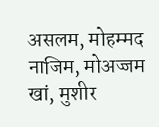असलम, मोहम्मद नाजिम, मोअज्जम खां, मुशीर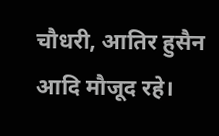चौधरी, आतिर हुसैन आदि मौजूद रहे।